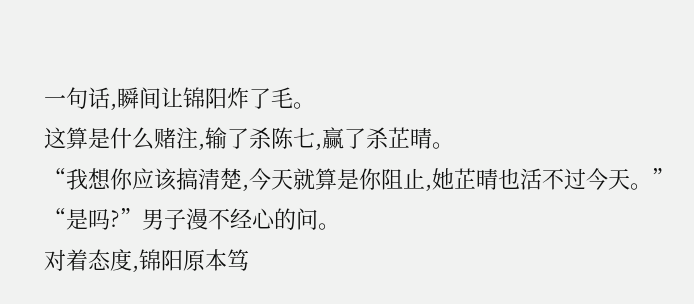一句话,瞬间让锦阳炸了毛。
这算是什么赌注,输了杀陈七,赢了杀芷晴。
“我想你应该搞清楚,今天就算是你阻止,她芷晴也活不过今天。”
“是吗?”男子漫不经心的问。
对着态度,锦阳原本笃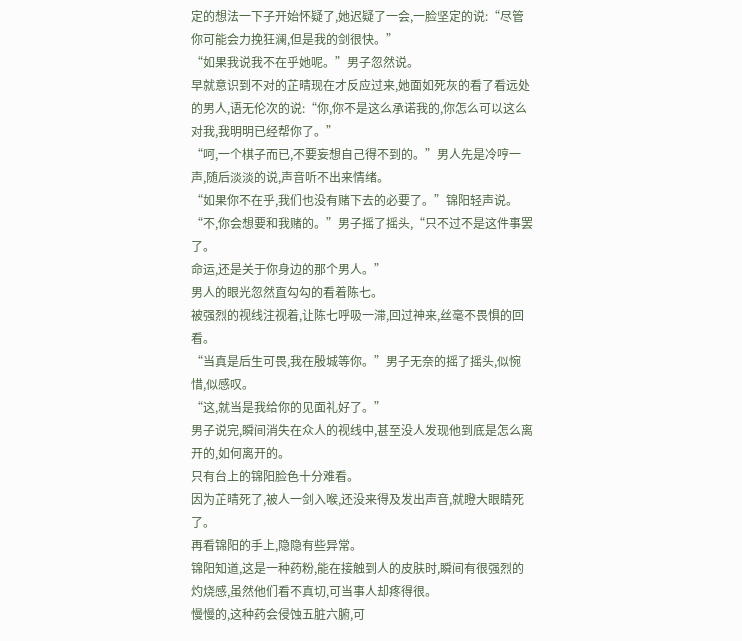定的想法一下子开始怀疑了,她迟疑了一会,一脸坚定的说:“尽管你可能会力挽狂澜,但是我的剑很快。”
“如果我说我不在乎她呢。”男子忽然说。
早就意识到不对的芷晴现在才反应过来,她面如死灰的看了看远处的男人,语无伦次的说:“你,你不是这么承诺我的,你怎么可以这么对我,我明明已经帮你了。”
“呵,一个棋子而已,不要妄想自己得不到的。”男人先是冷哼一声,随后淡淡的说,声音听不出来情绪。
“如果你不在乎,我们也没有赌下去的必要了。”锦阳轻声说。
“不,你会想要和我赌的。”男子摇了摇头,“只不过不是这件事罢了。
命运,还是关于你身边的那个男人。”
男人的眼光忽然直勾勾的看着陈七。
被强烈的视线注视着,让陈七呼吸一滞,回过神来,丝毫不畏惧的回看。
“当真是后生可畏,我在殷城等你。”男子无奈的摇了摇头,似惋惜,似感叹。
“这,就当是我给你的见面礼好了。”
男子说完,瞬间消失在众人的视线中,甚至没人发现他到底是怎么离开的,如何离开的。
只有台上的锦阳脸色十分难看。
因为芷晴死了,被人一剑入喉,还没来得及发出声音,就瞪大眼睛死了。
再看锦阳的手上,隐隐有些异常。
锦阳知道,这是一种药粉,能在接触到人的皮肤时,瞬间有很强烈的灼烧感,虽然他们看不真切,可当事人却疼得很。
慢慢的,这种药会侵蚀五脏六腑,可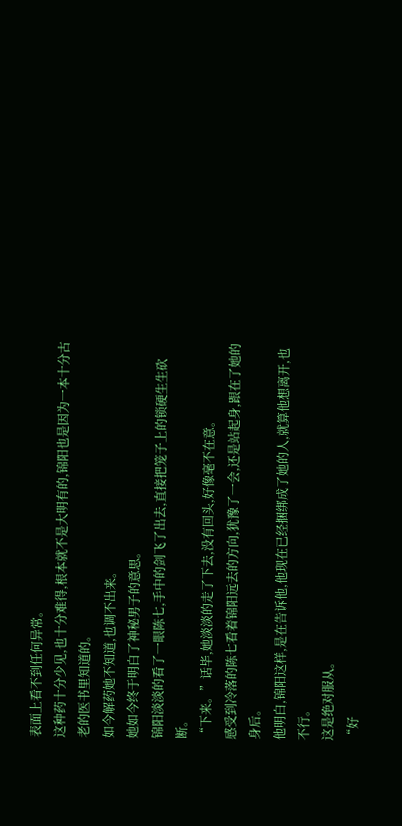表面上看不到任何异常。
这种药十分少见,也十分难得,根本就不是大明有的,锦阳也是因为一本十分古老的医书里知道的。
如今解药她不知道,也调不出来。
她如今终于明白了神秘男子的意思。
锦阳淡淡的看了一眼陈七,手中的剑飞了出去,直接把笼子上的锁硬生生砍断。
“下来。”话毕,她淡淡的走了下去,没有回头,好像毫不在意。
感受到冷落的陈七看着锦阳远去的方向,犹豫了一会,还是站起身,跟在了她的身后。
他明白,锦阳这样,是在告诉他,他现在已经捆绑成了她的人,就算他想离开,也不行。
这是绝对服从。
“好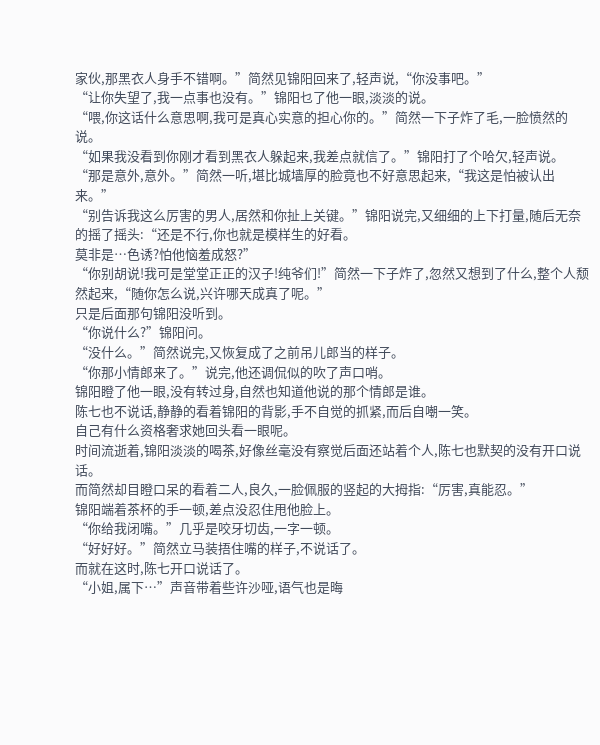家伙,那黑衣人身手不错啊。”简然见锦阳回来了,轻声说,“你没事吧。”
“让你失望了,我一点事也没有。”锦阳乜了他一眼,淡淡的说。
“喂,你这话什么意思啊,我可是真心实意的担心你的。”简然一下子炸了毛,一脸愤然的说。
“如果我没看到你刚才看到黑衣人躲起来,我差点就信了。”锦阳打了个哈欠,轻声说。
“那是意外,意外。”简然一听,堪比城墙厚的脸竟也不好意思起来,“我这是怕被认出来。”
“别告诉我这么厉害的男人,居然和你扯上关键。”锦阳说完,又细细的上下打量,随后无奈的摇了摇头:“还是不行,你也就是模样生的好看。
莫非是…色诱?怕他恼羞成怒?”
“你别胡说!我可是堂堂正正的汉子!纯爷们!”简然一下子炸了,忽然又想到了什么,整个人颓然起来,“随你怎么说,兴许哪天成真了呢。”
只是后面那句锦阳没听到。
“你说什么?”锦阳问。
“没什么。”简然说完,又恢复成了之前吊儿郎当的样子。
“你那小情郎来了。”说完,他还调侃似的吹了声口哨。
锦阳瞪了他一眼,没有转过身,自然也知道他说的那个情郎是谁。
陈七也不说话,静静的看着锦阳的背影,手不自觉的抓紧,而后自嘲一笑。
自己有什么资格奢求她回头看一眼呢。
时间流逝着,锦阳淡淡的喝茶,好像丝毫没有察觉后面还站着个人,陈七也默契的没有开口说话。
而简然却目瞪口呆的看着二人,良久,一脸佩服的竖起的大拇指:“厉害,真能忍。”
锦阳端着茶杯的手一顿,差点没忍住甩他脸上。
“你给我闭嘴。”几乎是咬牙切齿,一字一顿。
“好好好。”简然立马装捂住嘴的样子,不说话了。
而就在这时,陈七开口说话了。
“小姐,属下…”声音带着些许沙哑,语气也是晦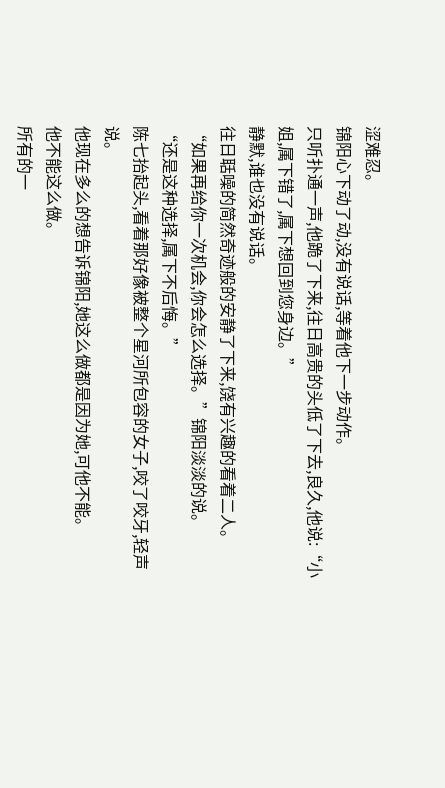涩难忍。
锦阳心下动了动,没有说话,等着他下一步动作。
只听扑通一声,他跪了下来,往日高贵的头低了下去,良久,他说:“小姐,属下错了,属下想回到您身边。”
静默,谁也没有说话。
往日聒噪的简然奇迹般的安静了下来,饶有兴趣的看着二人。
“如果再给你一次机会,你会怎么选择。”锦阳淡淡的说。
“还是这种选择,属下不后悔。”
陈七抬起头,看着那好像被整个星河所包容的女子,咬了咬牙,轻声说。
他现在多么的想告诉锦阳,她这么做都是因为她,可他不能。
他不能这么做。
所有的一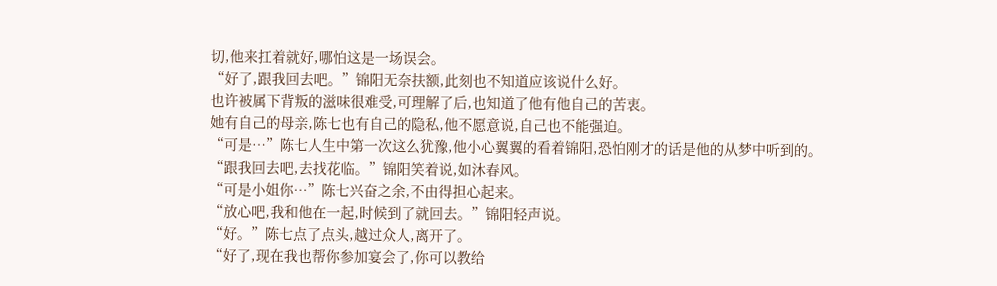切,他来扛着就好,哪怕这是一场误会。
“好了,跟我回去吧。”锦阳无奈扶额,此刻也不知道应该说什么好。
也许被属下背叛的滋味很难受,可理解了后,也知道了他有他自己的苦衷。
她有自己的母亲,陈七也有自己的隐私,他不愿意说,自己也不能强迫。
“可是…”陈七人生中第一次这么犹豫,他小心翼翼的看着锦阳,恐怕刚才的话是他的从梦中听到的。
“跟我回去吧,去找花临。”锦阳笑着说,如沐春风。
“可是小姐你…”陈七兴奋之余,不由得担心起来。
“放心吧,我和他在一起,时候到了就回去。”锦阳轻声说。
“好。”陈七点了点头,越过众人,离开了。
“好了,现在我也帮你参加宴会了,你可以教给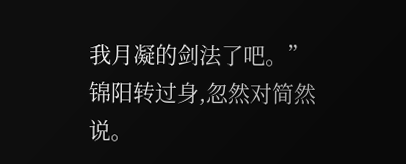我月凝的剑法了吧。”锦阳转过身,忽然对简然说。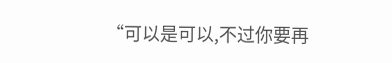“可以是可以,不过你要再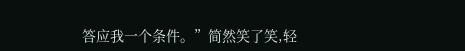答应我一个条件。”简然笑了笑,轻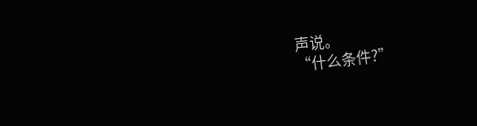声说。
“什么条件?”